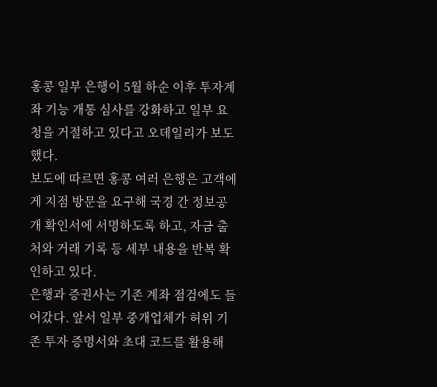홍콩 일부 은행이 5월 하순 이후 투자계좌 기능 개통 심사를 강화하고 일부 요청을 거절하고 있다고 오데일리가 보도했다.
보도에 따르면 홍콩 여러 은행은 고객에게 지점 방문을 요구해 국경 간 정보공개 확인서에 서명하도록 하고, 자금 출처와 거래 기록 등 세부 내용을 반복 확인하고 있다.
은행과 증권사는 기존 계좌 점검에도 들어갔다. 앞서 일부 중개업체가 허위 기존 투자 증명서와 초대 코드를 활용해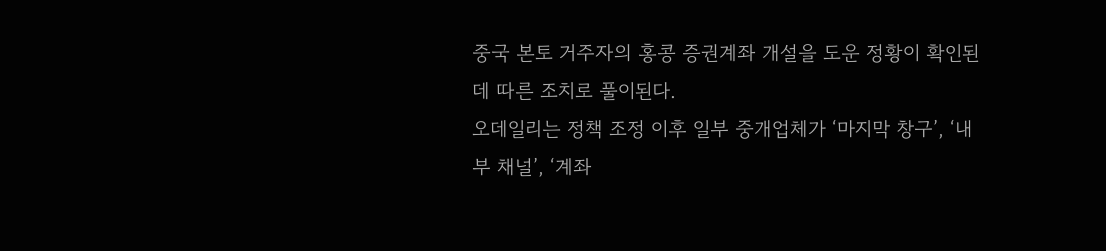중국 본토 거주자의 홍콩 증권계좌 개설을 도운 정황이 확인된 데 따른 조치로 풀이된다.
오데일리는 정책 조정 이후 일부 중개업체가 ‘마지막 창구’, ‘내부 채널’, ‘계좌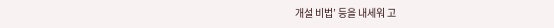개설 비법’ 등을 내세워 고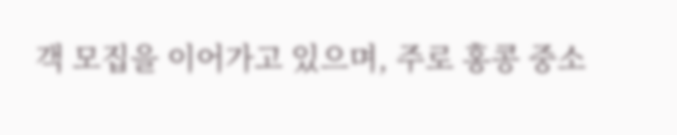객 모집을 이어가고 있으며, 주로 홍콩 중소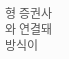형 증권사와 연결돼 방식이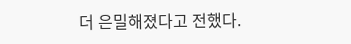더 은밀해졌다고 전했다.